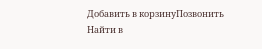Добавить в корзинуПозвонить
Найти в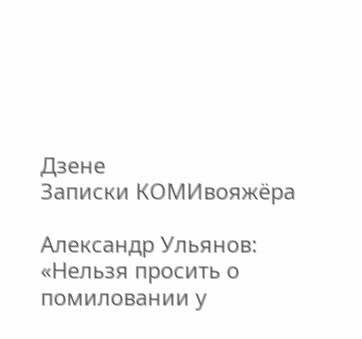Дзене
Записки КОМИвояжёра

Александр Ульянов: «Нельзя просить о помиловании у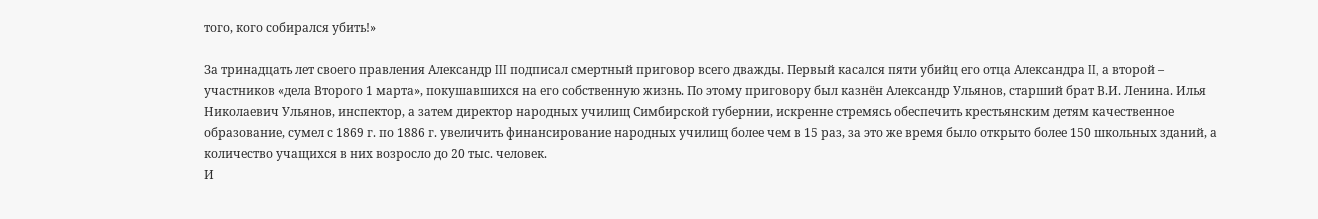того, кого собирался убить!»

За тринадцать лет своего правления Александр III подписал смертный приговор всего дважды. Первый касался пяти убийц его отца Александра II, а второй – участников «дела Второго 1 марта», покушавшихся на его собственную жизнь. По этому приговору был казнён Александр Ульянов, старший брат В.И. Ленина. Илья Николаевич Ульянов, инспектор, а затем директор народных училищ Симбирской губернии, искренне стремясь обеспечить крестьянским детям качественное образование, сумел с 1869 г. по 1886 г. увеличить финансирование народных училищ более чем в 15 раз, за это же время было открыто более 150 школьных зданий, а количество учащихся в них возросло до 20 тыс. человек.
И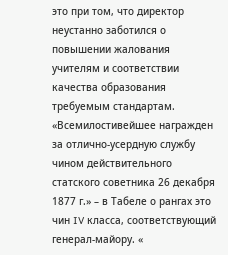это при том, что директор неустанно заботился о повышении жалования учителям и соответствии качества образования требуемым стандартам. «Всемилостивейшее награжден за отлично-усердную службу чином действительного статского советника 26 декабря 1877 г.» – в Табеле о рангах это чин IV класса, соответствующий генерал-майору. «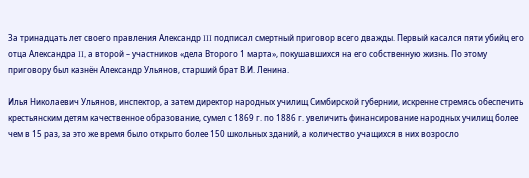За тринадцать лет своего правления Александр III подписал смертный приговор всего дважды. Первый касался пяти убийц его отца Александра II, а второй – участников «дела Второго 1 марта», покушавшихся на его собственную жизнь. По этому приговору был казнён Александр Ульянов, старший брат В.И. Ленина.

Илья Николаевич Ульянов, инспектор, а затем директор народных училищ Симбирской губернии, искренне стремясь обеспечить крестьянским детям качественное образование, сумел с 1869 г. по 1886 г. увеличить финансирование народных училищ более чем в 15 раз, за это же время было открыто более 150 школьных зданий, а количество учащихся в них возросло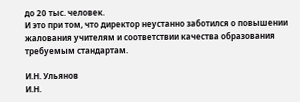до 20 тыс. человек.
И это при том, что директор неустанно заботился о повышении жалования учителям и соответствии качества образования требуемым стандартам.

И.Н. Ульянов
И.Н.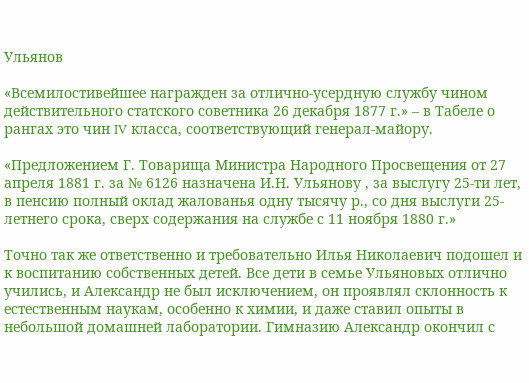Ульянов

«Всемилостивейшее награжден за отлично-усердную службу чином действительного статского советника 26 декабря 1877 г.» – в Табеле о рангах это чин IV класса, соответствующий генерал-майору.

«Предложением Г. Товарища Министра Народного Просвещения от 27 апреля 1881 г. за № 6126 назначена И.Н. Ульянову , за выслугу 25-ти лет, в пенсию полный оклад жалованья одну тысячу р., со дня выслуги 25-летнего срока, сверх содержания на службе с 11 ноября 1880 г.»

Точно так же ответственно и требовательно Илья Николаевич подошел и к воспитанию собственных детей. Все дети в семье Ульяновых отлично учились, и Александр не был исключением, он проявлял склонность к естественным наукам, особенно к химии, и даже ставил опыты в небольшой домашней лаборатории. Гимназию Александр окончил с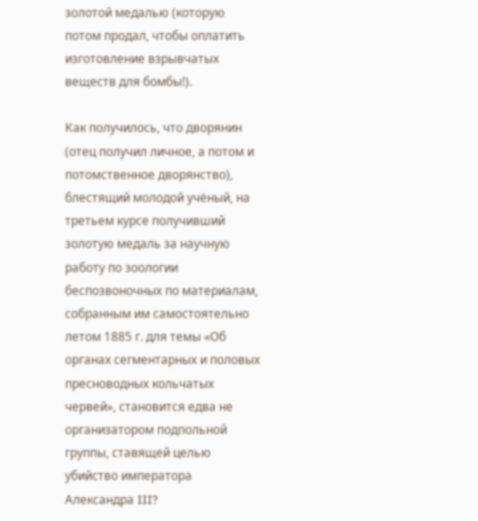золотой медалью (которую потом продал, чтобы оплатить изготовление взрывчатых веществ для бомбы!).

Как получилось, что дворянин (отец получил личное, а потом и потомственное дворянство), блестящий молодой учёный, на третьем курсе получивший золотую медаль за научную работу по зоологии беспозвоночных по материалам, собранным им самостоятельно летом 1885 г. для темы «Об органах сегментарных и половых пресноводных кольчатых червей», становится едва не организатором подпольной группы, ставящей целью убийство императора Александра III?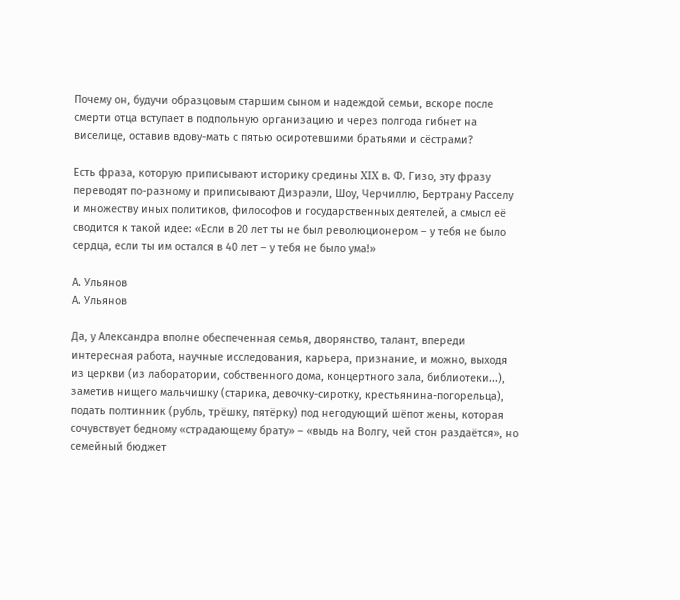Почему он, будучи образцовым старшим сыном и надеждой семьи, вскоре после смерти отца вступает в подпольную организацию и через полгода гибнет на виселице, оставив вдову-мать с пятью осиротевшими братьями и сёстрами?

Есть фраза, которую приписывают историку средины XIX в. Ф. Гизо, эту фразу переводят по-разному и приписывают Дизраэли, Шоу, Черчиллю, Бертрану Расселу и множеству иных политиков, философов и государственных деятелей, а смысл её сводится к такой идее: «Если в 20 лет ты не был революционером – у тебя не было сердца, если ты им остался в 40 лет – у тебя не было ума!»

А. Ульянов
А. Ульянов

Да, у Александра вполне обеспеченная семья, дворянство, талант, впереди интересная работа, научные исследования, карьера, признание, и можно, выходя из церкви (из лаборатории, собственного дома, концертного зала, библиотеки...), заметив нищего мальчишку (старика, девочку-сиротку, крестьянина-погорельца), подать полтинник (рубль, трёшку, пятёрку) под негодующий шёпот жены, которая сочувствует бедному «страдающему брату» – «выдь на Волгу, чей стон раздаётся», но семейный бюджет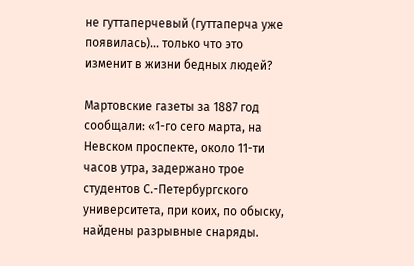не гуттаперчевый (гуттаперча уже появилась)... только что это изменит в жизни бедных людей?

Мартовские газеты за 1887 год сообщали: «1-го сего марта, на Невском проспекте, около 11-ти часов утра, задержано трое студентов С.-Петербургского университета, при коих, по обыску, найдены разрывные снаряды.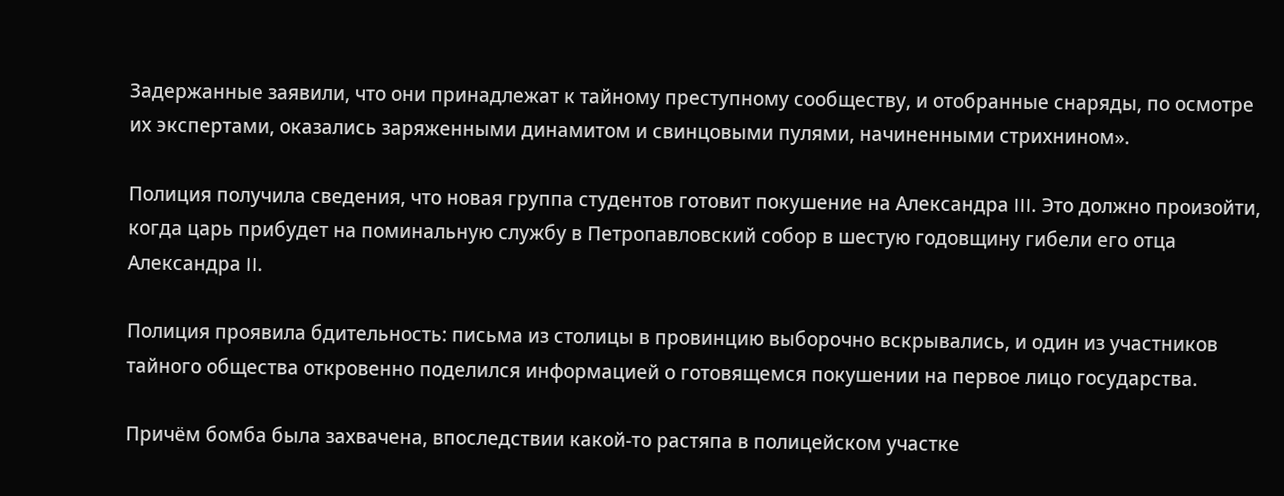Задержанные заявили, что они принадлежат к тайному преступному сообществу, и отобранные снаряды, по осмотре их экспертами, оказались заряженными динамитом и свинцовыми пулями, начиненными стрихнином».

Полиция получила сведения, что новая группа студентов готовит покушение на Александра III. Это должно произойти, когда царь прибудет на поминальную службу в Петропавловский собор в шестую годовщину гибели его отца Александра II.

Полиция проявила бдительность: письма из столицы в провинцию выборочно вскрывались, и один из участников тайного общества откровенно поделился информацией о готовящемся покушении на первое лицо государства.

Причём бомба была захвачена, впоследствии какой-то растяпа в полицейском участке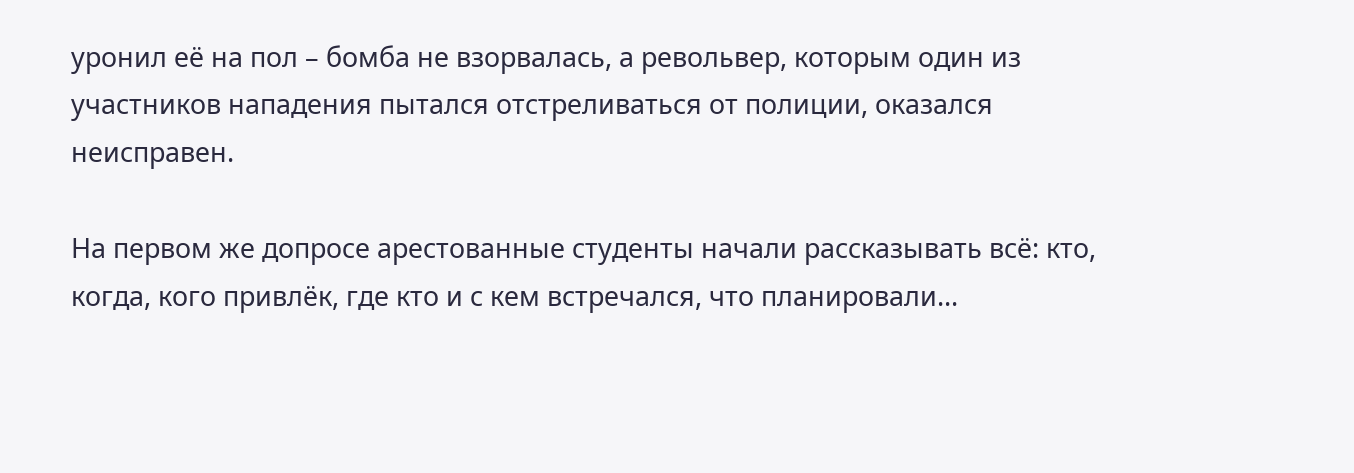уронил её на пол – бомба не взорвалась, а револьвер, которым один из участников нападения пытался отстреливаться от полиции, оказался неисправен.

На первом же допросе арестованные студенты начали рассказывать всё: кто, когда, кого привлёк, где кто и с кем встречался, что планировали...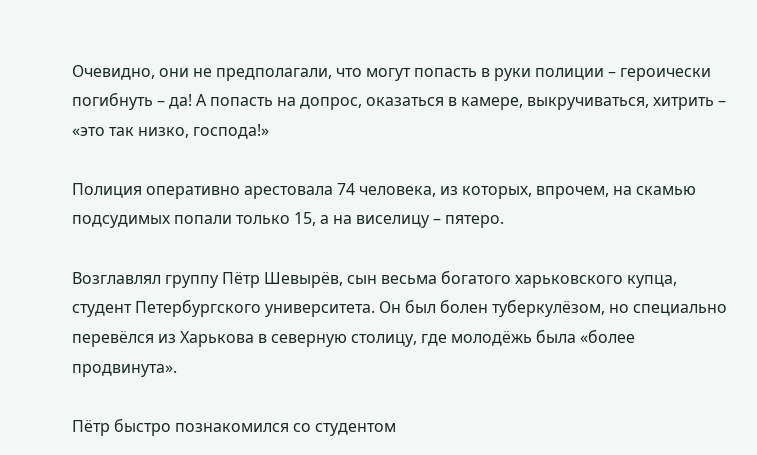Очевидно, они не предполагали, что могут попасть в руки полиции – героически погибнуть – да! А попасть на допрос, оказаться в камере, выкручиваться, хитрить – «это так низко, господа!»

Полиция оперативно арестовала 74 человека, из которых, впрочем, на скамью подсудимых попали только 15, а на виселицу – пятеро.

Возглавлял группу Пётр Шевырёв, сын весьма богатого харьковского купца, студент Петербургского университета. Он был болен туберкулёзом, но специально перевёлся из Харькова в северную столицу, где молодёжь была «более продвинута».

Пётр быстро познакомился со студентом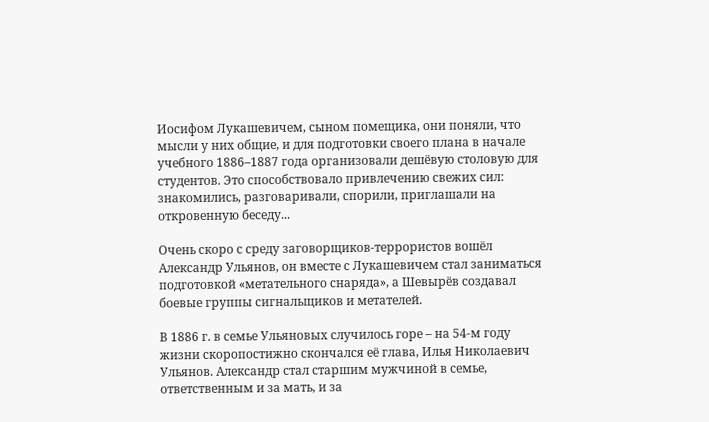Иосифом Лукашевичем, сыном помещика, они поняли, что мысли у них общие, и для подготовки своего плана в начале учебного 1886–1887 года организовали дешёвую столовую для студентов. Это способствовало привлечению свежих сил: знакомились, разговаривали, спорили, приглашали на откровенную беседу...

Очень скоро с среду заговорщиков-террористов вошёл Александр Ульянов, он вместе с Лукашевичем стал заниматься подготовкой «метательного снаряда», а Шевырёв создавал боевые группы сигнальщиков и метателей.

В 1886 г. в семье Ульяновых случилось горе – на 54-м году жизни скоропостижно скончался её глава, Илья Николаевич Ульянов. Александр стал старшим мужчиной в семье, ответственным и за мать, и за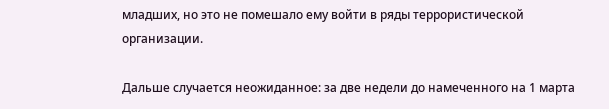младших, но это не помешало ему войти в ряды террористической организации.

Дальше случается неожиданное: за две недели до намеченного на 1 марта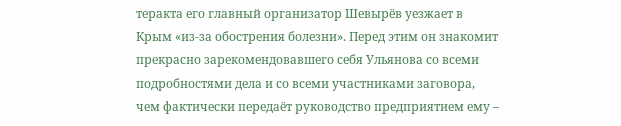теракта его главный организатор Шевырёв уезжает в Крым «из-за обострения болезни». Перед этим он знакомит прекрасно зарекомендовавшего себя Ульянова со всеми подробностями дела и со всеми участниками заговора, чем фактически передаёт руководство предприятием ему –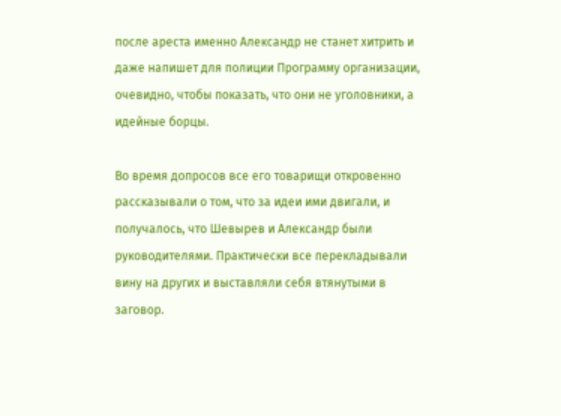после ареста именно Александр не станет хитрить и даже напишет для полиции Программу организации, очевидно, чтобы показать, что они не уголовники, а идейные борцы.

Во время допросов все его товарищи откровенно рассказывали о том, что за идеи ими двигали, и получалось, что Шевырев и Александр были руководителями. Практически все перекладывали вину на других и выставляли себя втянутыми в заговор.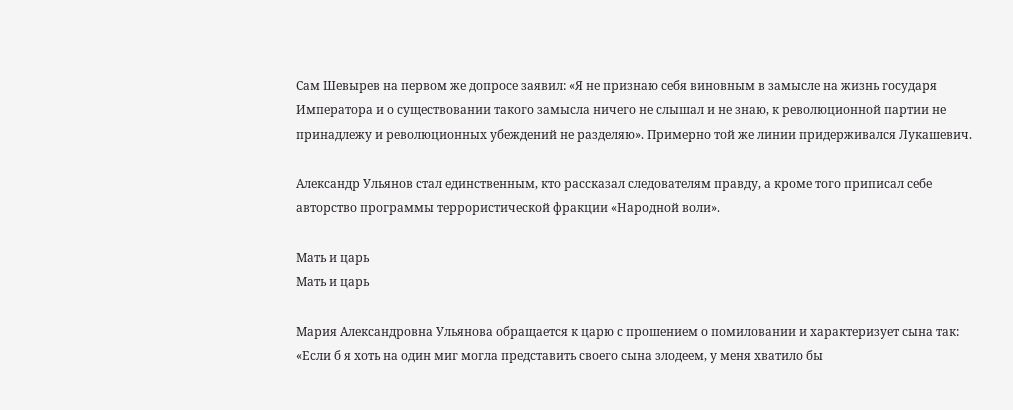Сам Шевырев на первом же допросе заявил: «Я не признаю себя виновным в замысле на жизнь государя Императора и о существовании такого замысла ничего не слышал и не знаю, к революционной партии не принадлежу и революционных убеждений не разделяю». Примерно той же линии придерживался Лукашевич.

Александр Ульянов стал единственным, кто рассказал следователям правду, а кроме того приписал себе авторство программы террористической фракции «Народной воли».

Мать и царь
Мать и царь

Мария Александровна Ульянова обращается к царю с прошением о помиловании и характеризует сына так: «Если б я хоть на один миг могла представить своего сына злодеем, у меня хватило бы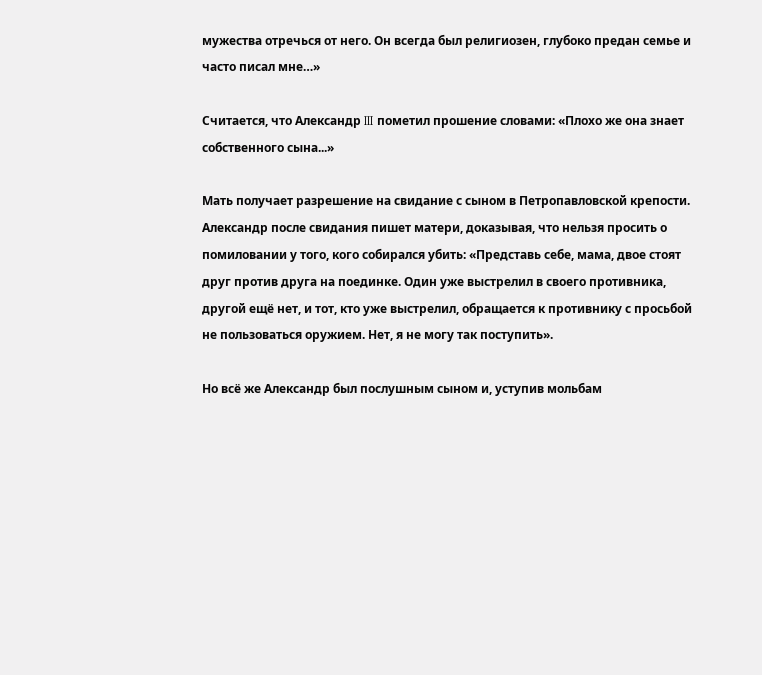мужества отречься от него. Он всегда был религиозен, глубоко предан семье и часто писал мне…»

Считается, что Александр III пометил прошение словами: «Плохо же она знает собственного сына...»

Мать получает разрешение на свидание с сыном в Петропавловской крепости.
Александр после свидания пишет матери, доказывая, что нельзя просить о помиловании у того, кого собирался убить: «Представь себе, мама, двое стоят друг против друга на поединке. Один уже выстрелил в своего противника, другой ещё нет, и тот, кто уже выстрелил, обращается к противнику с просьбой не пользоваться оружием. Нет, я не могу так поступить».

Но всё же Александр был послушным сыном и, уступив мольбам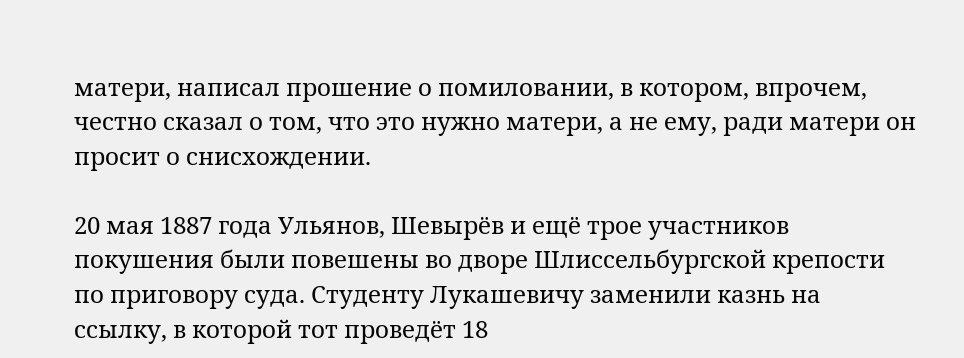матери, написал прошение о помиловании, в котором, впрочем, честно сказал о том, что это нужно матери, а не ему, ради матери он просит о снисхождении.

20 мая 1887 года Ульянов, Шевырёв и ещё трое участников покушения были повешены во дворе Шлиссельбургской крепости по приговору суда. Студенту Лукашевичу заменили казнь на ссылку, в которой тот проведёт 18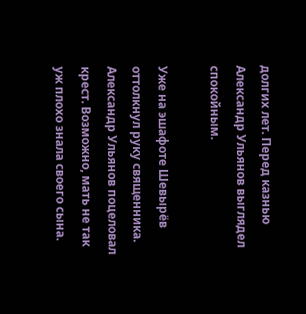долгих лет. Перед казнью Александр Ульянов выглядел спокойным.

Уже на эшафоте Шевырёв оттолкнул руку священника. Александр Ульянов поцеловал крест. Возможно, мать не так уж плохо знала своего сына.